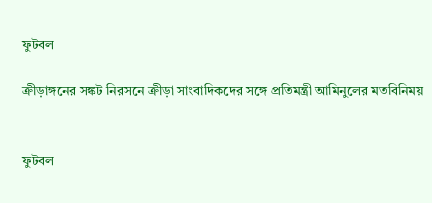ফুটবল

ক্রীড়াঙ্গনের সঙ্কট নিরসনে ক্রীড়া সাংবাদিকদের সঙ্গে প্রতিমন্ত্রী আমিনুলের মতবিনিময়


ফুটবল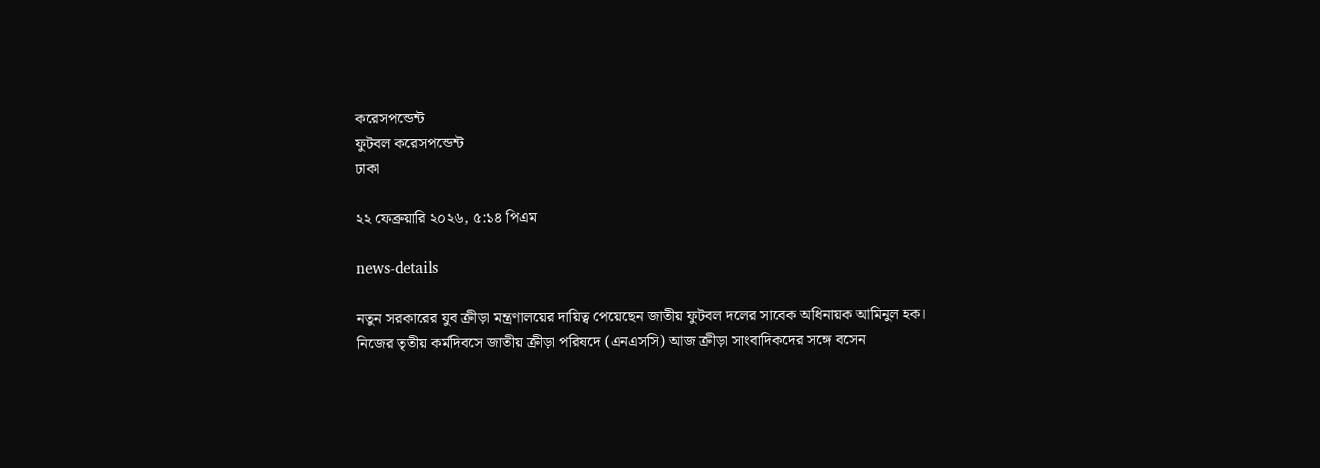করেসপন্ডেন্ট
ফুটবল করেসপন্ডেন্ট
ঢাকা

২২ ফেব্রুয়ারি ২০২৬, ৫:১৪ পিএম

news-details

নতুন সরকারের যুব ক্রীড়া মন্ত্রণালয়ের দায়িত্ব পেয়েছেন জাতীয় ফুটবল দলের সাবেক অধিনায়ক আমিনুল হক। নিজের তৃতীয় কর্মদিবসে জাতীয় ক্রীড়া পরিষদে (এনএসসি) আজ ক্রীড়া সাংবাদিকদের সঙ্গে বসেন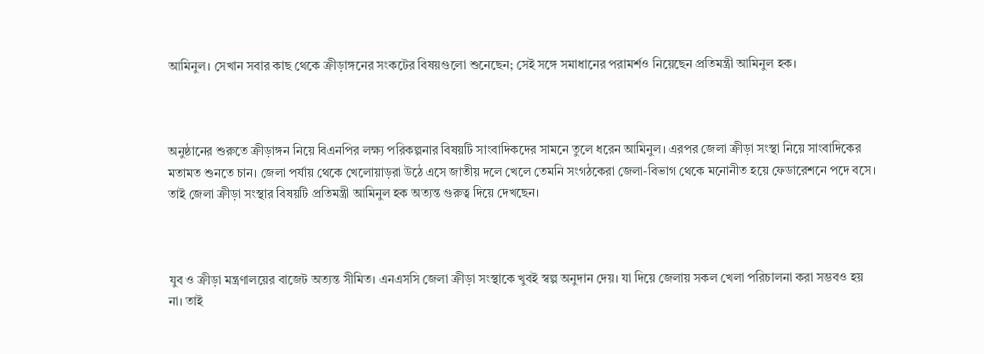আমিনুল। সেখান সবার কাছ থেকে ক্রীড়াঙ্গনের সংকটের বিষয়গুলো শুনেছেন; সেই সঙ্গে সমাধানের পরামর্শও নিয়েছেন প্রতিমন্ত্রী আমিনুল হক।



অনুষ্ঠানের শুরুতে ক্রীড়াঙ্গন নিয়ে বিএনপির লক্ষ্য পরিকল্পনার বিষয়টি সাংবাদিকদের সামনে তুলে ধরেন আমিনুল। এরপর জেলা ক্রীড়া সংস্থা নিয়ে সাংবাদিকের মতামত শুনতে চান। জেলা পর্যায় থেকে খেলোয়াড়রা উঠে এসে জাতীয় দলে খেলে তেমনি সংগঠকেরা জেলা-বিভাগ থেকে মনোনীত হয়ে ফেডারেশনে পদে বসে। তাই জেলা ক্রীড়া সংস্থার বিষয়টি প্রতিমন্ত্রী আমিনুল হক অত্যন্ত গুরুত্ব দিয়ে দেখছেন।



যুব ও ক্রীড়া মন্ত্রণালয়ের বাজেট অত্যন্ত সীমিত। এনএসসি জেলা ক্রীড়া সংস্থাকে খুবই স্বল্প অনুদান দেয়। যা দিয়ে জেলায় সকল খেলা পরিচালনা করা সম্ভবও হয় না। তাই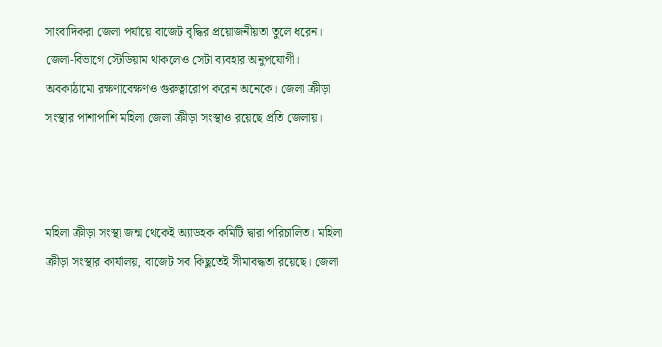সাংবাদিকরা জেলা পর্যায়ে বাজেট বৃদ্ধির প্রয়োজনীয়তা তুলে ধরেন। জেলা-বিভাগে স্টেডিয়াম থাকলেও সেটা ব্যবহার অনুপযোগী। অবকাঠামো রক্ষণাবেক্ষণও গুরুত্বারোপ করেন অনেকে। জেলা ক্রীড়া সংস্থার পাশাপাশি মহিলা জেলা ক্রীড়া সংস্থাও রয়েছে প্রতি জেলায়।



মহিলা ক্রীড়া সংস্থা জন্ম থেকেই অ্যাডহক কমিটি দ্বারা পরিচালিত। মহিলা ক্রীড়া সংস্থার কার্যালয়, বাজেট সব কিছুতেই সীমাবদ্ধতা রয়েছে। জেলা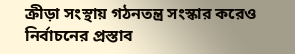ক্রীড়া সংস্থায় গঠনতন্ত্র সংস্কার করেও নির্বাচনের প্রস্তাব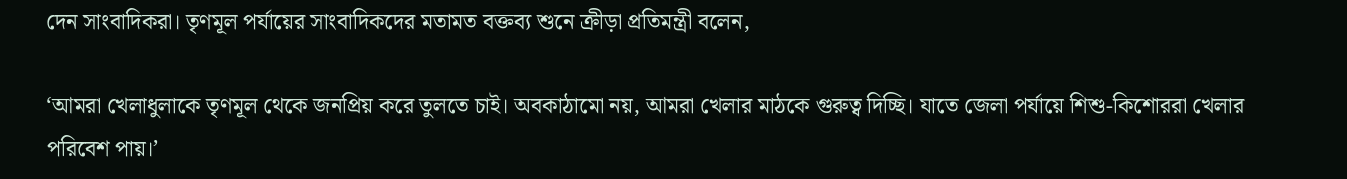দেন সাংবাদিকরা। তৃণমূল পর্যায়ের সাংবাদিকদের মতামত বক্তব্য শুনে ক্রীড়া প্রতিমন্ত্রী বলেন,

‘আমরা খেলাধুলাকে তৃণমূল থেকে জনপ্রিয় করে তুলতে চাই। অবকাঠামো নয়, আমরা খেলার মাঠকে গুরুত্ব দিচ্ছি। যাতে জেলা পর্যায়ে শিশু-কিশোররা খেলার পরিবেশ পায়।’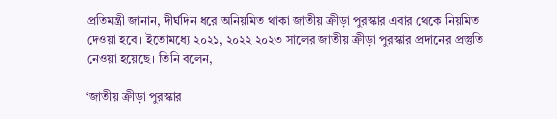প্রতিমন্ত্রী জানান, দীর্ঘদিন ধরে অনিয়মিত থাকা জাতীয় ক্রীড়া পুরস্কার এবার থেকে নিয়মিত দেওয়া হবে। ইতোমধ্যে ২০২১, ২০২২ ২০২৩ সালের জাতীয় ক্রীড়া পুরস্কার প্রদানের প্রস্তুতি নেওয়া হয়েছে। তিনি বলেন,

‘জাতীয় ক্রীড়া পুরস্কার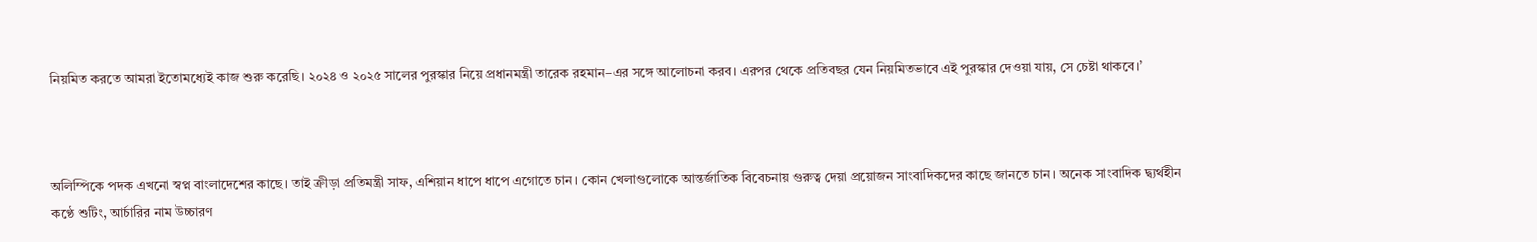নিয়মিত করতে আমরা ইতোমধ্যেই কাজ শুরু করেছি। ২০২৪ ও ২০২৫ সালের পুরস্কার নিয়ে প্রধানমন্ত্রী তারেক রহমান–এর সঙ্গে আলোচনা করব। এরপর থেকে প্রতিবছর যেন নিয়মিতভাবে এই পুরস্কার দেওয়া যায়, সে চেষ্টা থাকবে।’



অলিম্পিকে পদক এখনো স্বপ্ন বাংলাদেশের কাছে। তাই ক্রীড়া প্রতিমন্ত্রী সাফ, এশিয়ান ধাপে ধাপে এগোতে চান। কোন খেলাগুলোকে আন্তর্জাতিক বিবেচনায় গুরুত্ব দেয়া প্রয়োজন সাংবাদিকদের কাছে জানতে চান। অনেক সাংবাদিক দ্ব্যর্থহীন কণ্ঠে শুটিং, আর্চারির নাম উচ্চারণ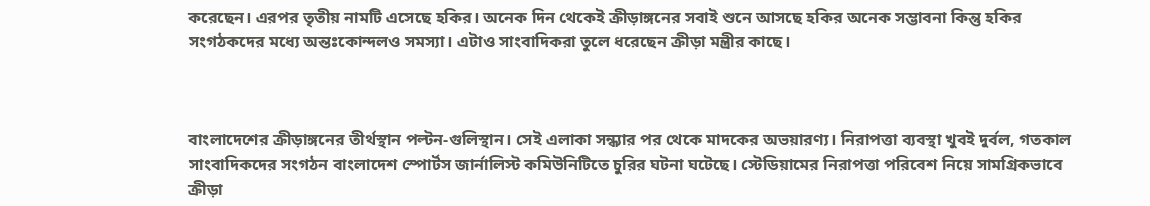করেছেন। এরপর তৃতীয় নামটি এসেছে হকির। অনেক দিন থেকেই ক্রীড়াঙ্গনের সবাই শুনে আসছে হকির অনেক সম্ভাবনা কিন্তু হকির সংগঠকদের মধ্যে অন্তঃকোন্দলও সমস্যা। এটাও সাংবাদিকরা তুলে ধরেছেন ক্রীড়া মন্ত্রীর কাছে।



বাংলাদেশের ক্রীড়াঙ্গনের তীর্থস্থান পল্টন-গুলিস্থান। সেই এলাকা সন্ধ্যার পর থেকে মাদকের অভয়ারণ্য। নিরাপত্তা ব্যবস্থা খুবই দুর্বল, গতকাল সাংবাদিকদের সংগঠন বাংলাদেশ স্পোর্টস জার্নালিস্ট কমিউনিটিতে চুরির ঘটনা ঘটেছে। স্টেডিয়ামের নিরাপত্তা পরিবেশ নিয়ে সামগ্রিকভাবে ক্রীড়া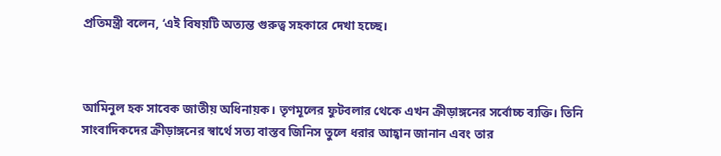প্রতিমন্ত্রী বলেন, ‘এই বিষয়টি অত্যন্ত গুরুত্ব সহকারে দেখা হচ্ছে।



আমিনুল হক সাবেক জাতীয় অধিনায়ক। তৃণমূলের ফুটবলার থেকে এখন ক্রীড়াঙ্গনের সর্বোচ্চ ব্যক্তি। তিনি সাংবাদিকদের ক্রীড়াঙ্গনের স্বার্থে সত্য বাস্তব জিনিস তুলে ধরার আহ্বান জানান এবং তার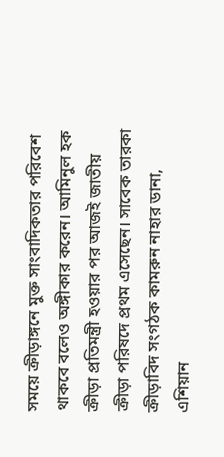সময়ে ক্রীড়াঙ্গনে মুক্ত সাংবাদিকতার পরিবেশ থাকবে বলেও অঙ্গীকার করেন। আমিনুল হক ক্রীড়া প্রতিমন্ত্রী হওয়ার পর আজই জাতীয় ক্রীড়া পরিষদে প্রথম এসেছেন। সাবেক তারকা ক্রীড়াবিদ সংগঠক কামরুন নাহার ডানা, এশিয়ান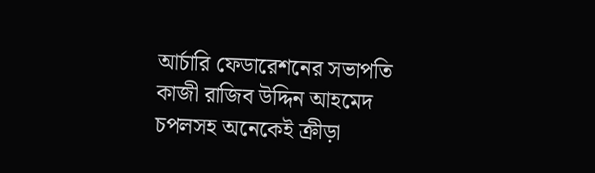আর্চারি ফেডারেশনের সভাপতি কাজী রাজিব উদ্দিন আহমেদ চপলসহ অনেকেই ক্রীড়া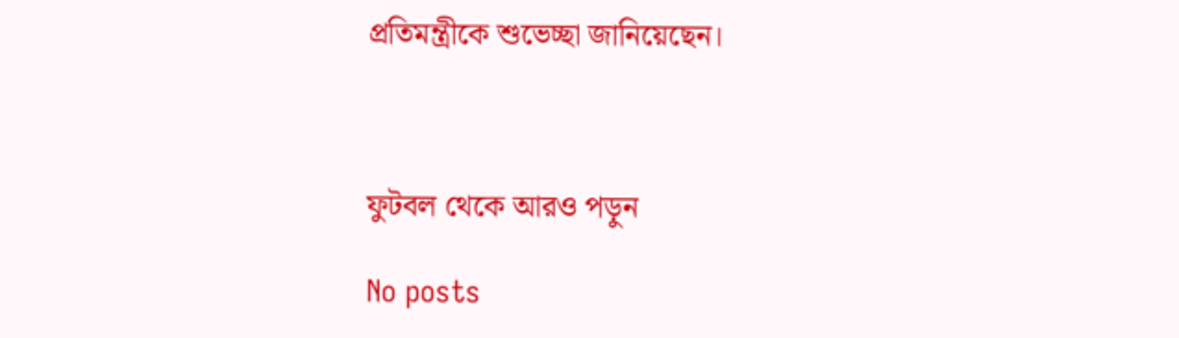প্রতিমন্ত্রীকে শুভেচ্ছা জানিয়েছেন।



ফুটবল থেকে আরও পড়ুন

No posts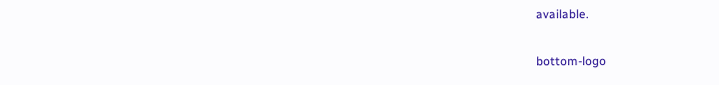available.

bottom-logo